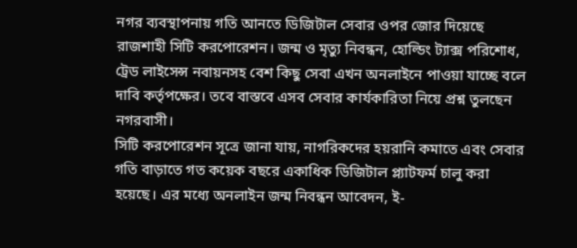নগর ব্যবস্থাপনায় গতি আনতে ডিজিটাল সেবার ওপর জোর দিয়েছে রাজশাহী সিটি করপোরেশন। জন্ম ও মৃত্যু নিবন্ধন, হোল্ডিং ট্যাক্স পরিশোধ, ট্রেড লাইসেন্স নবায়নসহ বেশ কিছু সেবা এখন অনলাইনে পাওয়া যাচ্ছে বলে দাবি কর্তৃপক্ষের। তবে বাস্তবে এসব সেবার কার্যকারিতা নিয়ে প্রশ্ন তুলছেন নগরবাসী।
সিটি করপোরেশন সূত্রে জানা যায়, নাগরিকদের হয়রানি কমাতে এবং সেবার গতি বাড়াতে গত কয়েক বছরে একাধিক ডিজিটাল প্ল্যাটফর্ম চালু করা হয়েছে। এর মধ্যে অনলাইন জন্ম নিবন্ধন আবেদন, ই-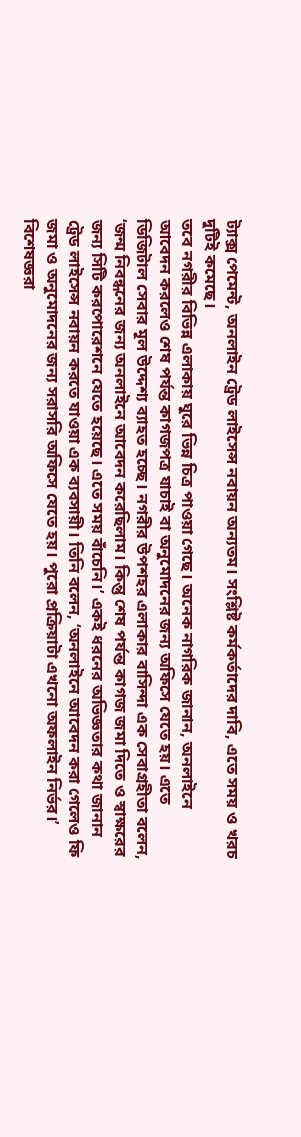ট্যাক্স পেমেন্ট, অনলাইন ট্রেড লাইসেন্স নবায়ন অন্যতম। সংশ্লিষ্ট কর্মকর্তাদের দাবি, এতে সময় ও খরচ দুটিই কমেছে।
তবে নগরীর বিভিন্ন এলাকায় ঘুরে ভিন্ন চিত্র পাওয়া গেছে। অনেক নাগরিক জানান, অনলাইনে আবেদন করলেও শেষ পর্যন্ত কাগজপত্র যাচাই বা অনুমোদনের জন্য অফিসে যেতে হয়। এতে ডিজিটাল সেবার মূল উদ্দেশ্য ব্যাহত হচ্ছে। নগরীর উপশহর এলাকার বাসিন্দা এক সেবাগ্রহীতা বলেন, ‘জন্ম নিবন্ধনের জন্য অনলাইনে আবেদন করেছিলাম। কিন্তু শেষ পর্যন্ত কাগজ জমা দিতে ও স্বাক্ষরের জন্য সিটি করপোরেশনে যেতে হয়েছে। এতে সময় বাঁচেনি।’ একই ধরনের অভিজ্ঞতার কথা জানান ট্রেড লাইসেন্স নবায়ন করতে যাওয়া এক ব্যবসায়ী। তিনি বলেন, ‘অনলাইনে আবেদন করা গেলেও ফি জমা ও অনুমোদনের জন্য সরাসরি অফিসে যেতে হয়। পুরো প্রক্রিয়াটা এখনো অফলাইন নির্ভর।’
বিশেষজ্ঞরা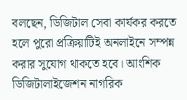বলছেন, ডিজিটাল সেবা কার্যকর করতে হলে পুরো প্রক্রিয়াটিই অনলাইনে সম্পন্ন করার সুযোগ থাকতে হবে। আংশিক ডিজিটালাইজেশন নাগরিক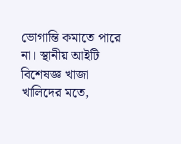ভোগান্তি কমাতে পারে না। স্থানীয় আইটি বিশেষজ্ঞ খাজা খালিদের মতে,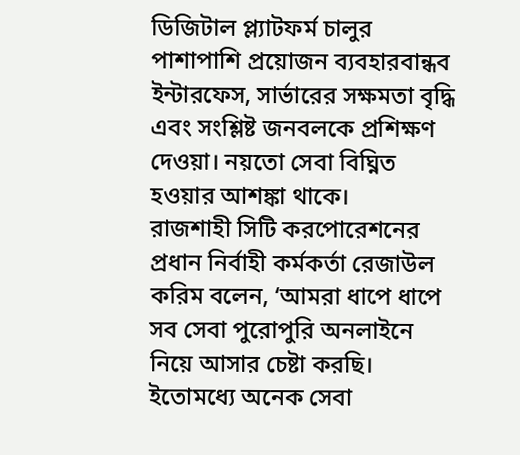ডিজিটাল প্ল্যাটফর্ম চালুর পাশাপাশি প্রয়োজন ব্যবহারবান্ধব ইন্টারফেস, সার্ভারের সক্ষমতা বৃদ্ধি এবং সংশ্লিষ্ট জনবলকে প্রশিক্ষণ দেওয়া। নয়তো সেবা বিঘ্নিত হওয়ার আশঙ্কা থাকে।
রাজশাহী সিটি করপোরেশনের প্রধান নির্বাহী কর্মকর্তা রেজাউল করিম বলেন, ‘আমরা ধাপে ধাপে সব সেবা পুরোপুরি অনলাইনে নিয়ে আসার চেষ্টা করছি। ইতোমধ্যে অনেক সেবা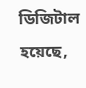ডিজিটাল হয়েছে,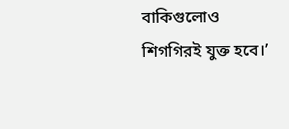বাকিগুলোও শিগগিরই যুক্ত হবে।’